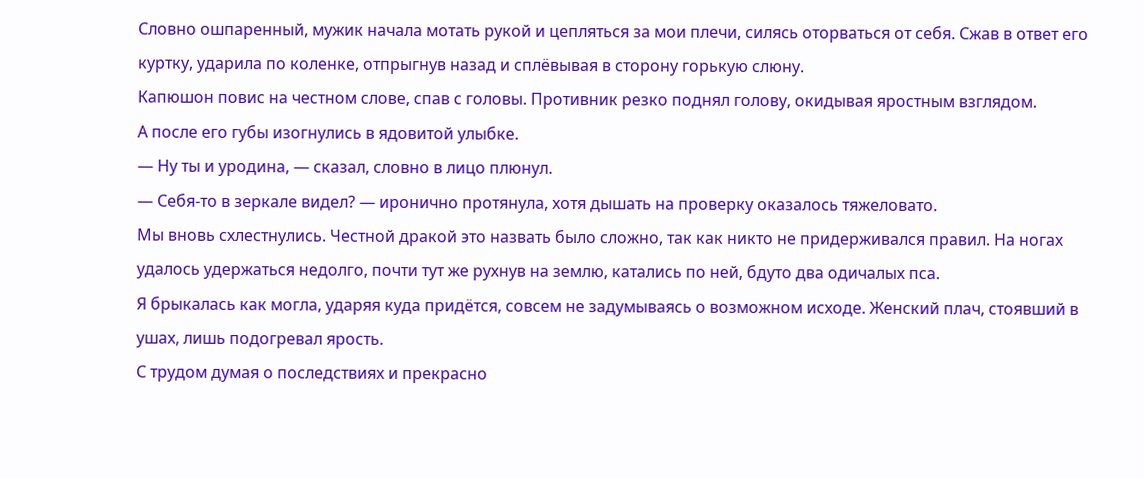Словно ошпаренный, мужик начала мотать рукой и цепляться за мои плечи, силясь оторваться от себя. Сжав в ответ его куртку, ударила по коленке, отпрыгнув назад и сплёвывая в сторону горькую слюну.
Капюшон повис на честном слове, спав с головы. Противник резко поднял голову, окидывая яростным взглядом.
А после его губы изогнулись в ядовитой улыбке.
— Ну ты и уродина, — сказал, словно в лицо плюнул.
— Себя-то в зеркале видел? — иронично протянула, хотя дышать на проверку оказалось тяжеловато.
Мы вновь схлестнулись. Честной дракой это назвать было сложно, так как никто не придерживался правил. На ногах удалось удержаться недолго, почти тут же рухнув на землю, катались по ней, бдуто два одичалых пса.
Я брыкалась как могла, ударяя куда придётся, совсем не задумываясь о возможном исходе. Женский плач, стоявший в ушах, лишь подогревал ярость.
С трудом думая о последствиях и прекрасно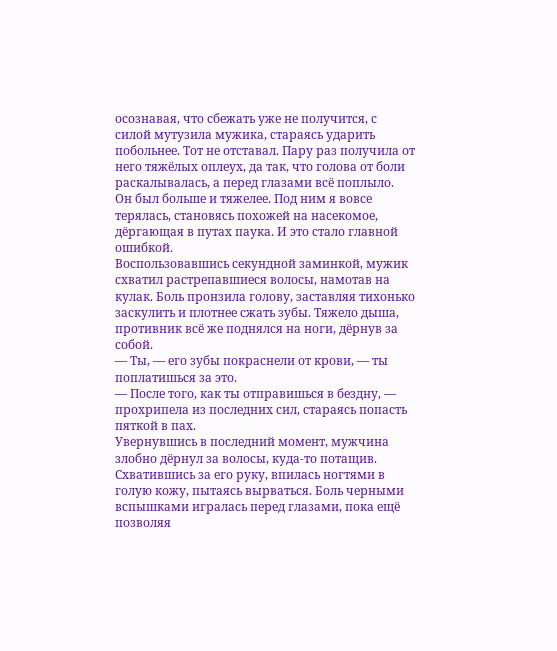осознавая, что сбежать уже не получится, с силой мутузила мужика, стараясь ударить побольнее. Тот не отставал. Пару раз получила от него тяжёлых оплеух, да так, что голова от боли раскалывалась, а перед глазами всё поплыло.
Он был больше и тяжелее. Под ним я вовсе терялась, становясь похожей на насекомое, дёргающая в путах паука. И это стало главной ошибкой.
Воспользовавшись секундной заминкой, мужик схватил растрепавшиеся волосы, намотав на кулак. Боль пронзила голову, заставляя тихонько заскулить и плотнее сжать зубы. Тяжело дыша, противник всё же поднялся на ноги, дёрнув за собой.
— Ты, — его зубы покраснели от крови, — ты поплатишься за это.
— После того, как ты отправишься в бездну, — прохрипела из последних сил, стараясь попасть пяткой в пах.
Увернувшись в последний момент, мужчина злобно дёрнул за волосы, куда-то потащив. Схватившись за его руку, впилась ногтями в голую кожу, пытаясь вырваться. Боль черными вспышками игралась перед глазами, пока ещё позволяя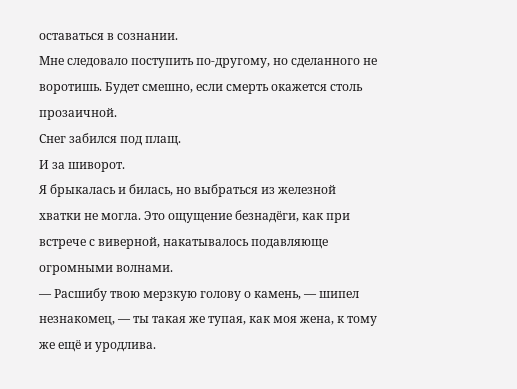оставаться в сознании.
Мне следовало поступить по-другому, но сделанного не воротишь. Будет смешно, если смерть окажется столь прозаичной.
Снег забился под плащ.
И за шиворот.
Я брыкалась и билась, но выбраться из железной хватки не могла. Это ощущение безнадёги, как при встрече с виверной, накатывалось подавляюще огромными волнами.
— Расшибу твою мерзкую голову о камень, — шипел незнакомец, — ты такая же тупая, как моя жена, к тому же ещё и уродлива.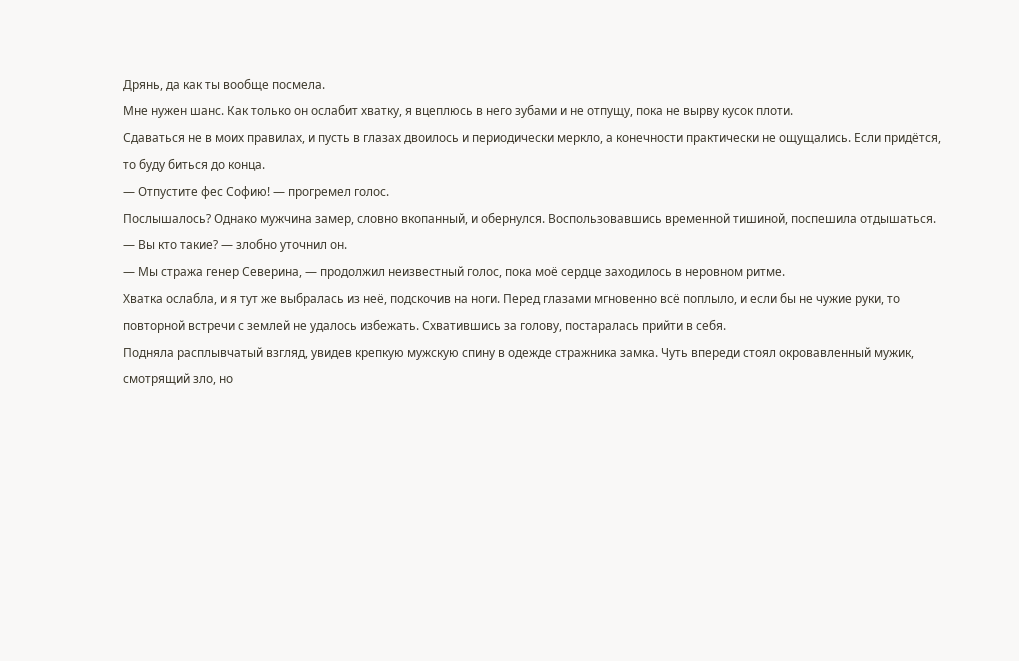Дрянь, да как ты вообще посмела.
Мне нужен шанс. Как только он ослабит хватку, я вцеплюсь в него зубами и не отпущу, пока не вырву кусок плоти.
Сдаваться не в моих правилах, и пусть в глазах двоилось и периодически меркло, а конечности практически не ощущались. Если придётся, то буду биться до конца.
— Отпустите фес Софию! — прогремел голос.
Послышалось? Однако мужчина замер, словно вкопанный, и обернулся. Воспользовавшись временной тишиной, поспешила отдышаться.
— Вы кто такие? — злобно уточнил он.
— Мы стража генер Северина, — продолжил неизвестный голос, пока моё сердце заходилось в неровном ритме.
Хватка ослабла, и я тут же выбралась из неё, подскочив на ноги. Перед глазами мгновенно всё поплыло, и если бы не чужие руки, то повторной встречи с землей не удалось избежать. Схватившись за голову, постаралась прийти в себя.
Подняла расплывчатый взгляд, увидев крепкую мужскую спину в одежде стражника замка. Чуть впереди стоял окровавленный мужик, смотрящий зло, но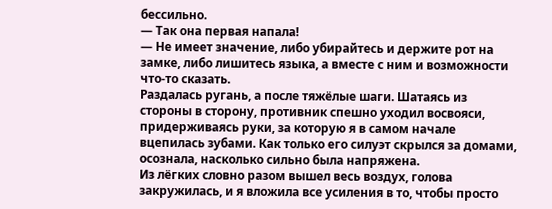бессильно.
— Так она первая напала!
— Не имеет значение, либо убирайтесь и держите рот на замке, либо лишитесь языка, а вместе с ним и возможности что-то сказать.
Раздалась ругань, а после тяжёлые шаги. Шатаясь из стороны в сторону, противник спешно уходил восвояси, придерживаясь руки, за которую я в самом начале вцепилась зубами. Как только его силуэт скрылся за домами, осознала, насколько сильно была напряжена.
Из лёгких словно разом вышел весь воздух, голова закружилась, и я вложила все усиления в то, чтобы просто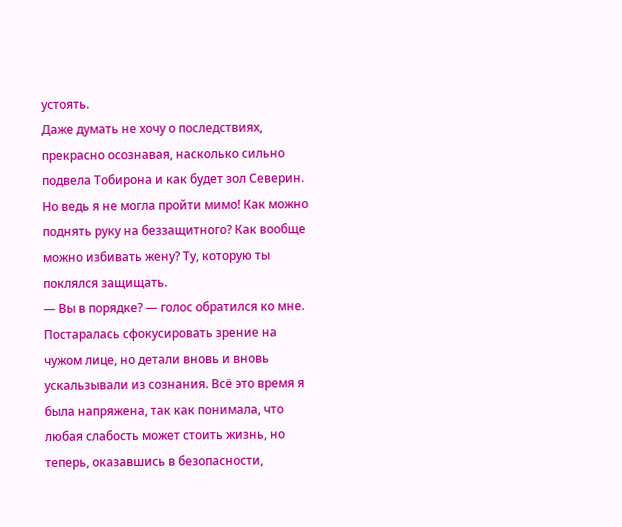устоять.
Даже думать не хочу о последствиях, прекрасно осознавая, насколько сильно подвела Тобирона и как будет зол Северин. Но ведь я не могла пройти мимо! Как можно поднять руку на беззащитного? Как вообще можно избивать жену? Ту, которую ты поклялся защищать.
— Вы в порядке? — голос обратился ко мне.
Постаралась сфокусировать зрение на чужом лице, но детали вновь и вновь ускальзывали из сознания. Всё это время я была напряжена, так как понимала, что любая слабость может стоить жизнь, но теперь, оказавшись в безопасности,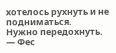хотелось рухнуть и не подниматься.
Нужно передохнуть.
— Фес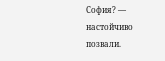София? — настойчиво позвали.